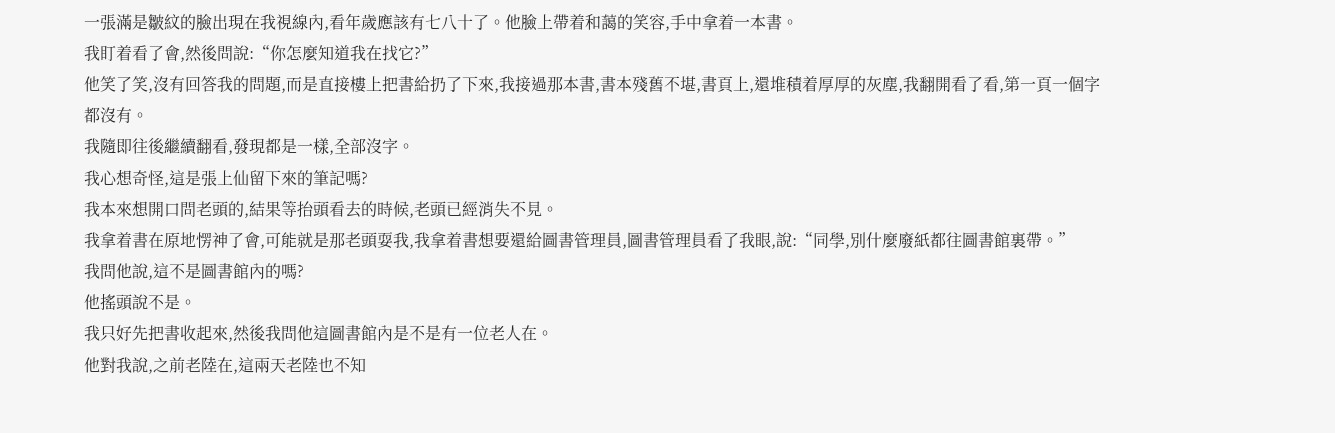一張滿是皺紋的臉出現在我視線內,看年歲應該有七八十了。他臉上帶着和藹的笑容,手中拿着一本書。
我盯着看了會,然後問說:“你怎麼知道我在找它?”
他笑了笑,沒有回答我的問題,而是直接樓上把書給扔了下來,我接過那本書,書本殘舊不堪,書頁上,還堆積着厚厚的灰塵,我翻開看了看,第一頁一個字都沒有。
我隨即往後繼續翻看,發現都是一樣,全部沒字。
我心想奇怪,這是張上仙留下來的筆記嗎?
我本來想開口問老頭的,結果等抬頭看去的時候,老頭已經消失不見。
我拿着書在原地愣神了會,可能就是那老頭耍我,我拿着書想要還給圖書管理員,圖書管理員看了我眼,說:“同學,別什麼廢紙都往圖書館裏帶。”
我問他說,這不是圖書館內的嗎?
他搖頭說不是。
我只好先把書收起來,然後我問他這圖書館內是不是有一位老人在。
他對我說,之前老陸在,這兩天老陸也不知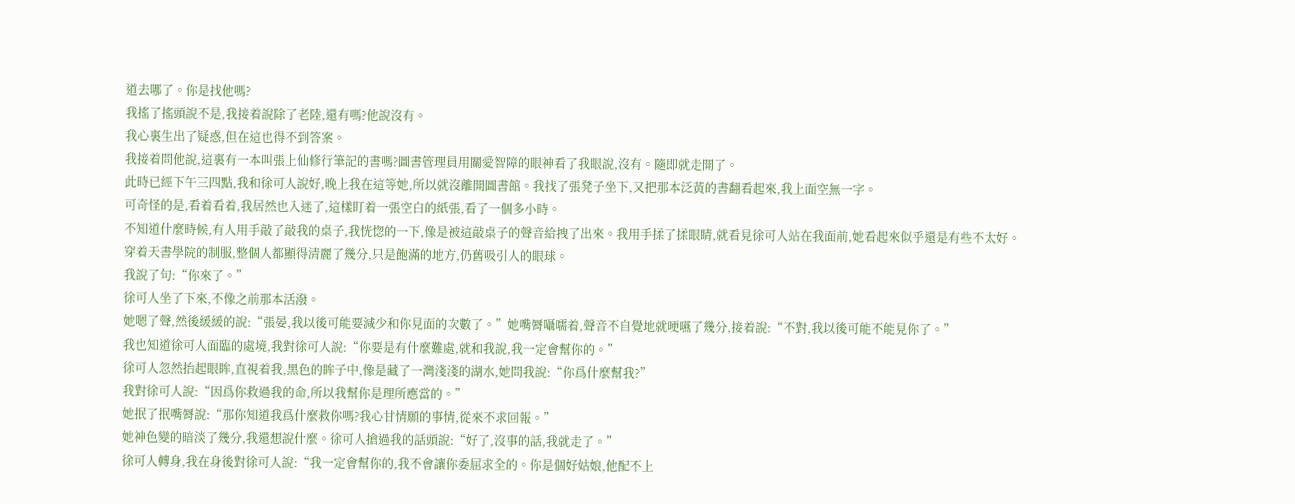道去哪了。你是找他嗎?
我搖了搖頭說不是,我接着說除了老陸,還有嗎?他說沒有。
我心裏生出了疑惑,但在這也得不到答案。
我接着問他說,這裏有一本叫張上仙修行筆記的書嗎?圖書管理員用關愛智障的眼神看了我眼說,沒有。隨即就走開了。
此時已經下午三四點,我和徐可人說好,晚上我在這等她,所以就沒離開圖書館。我找了張凳子坐下,又把那本泛黃的書翻看起來,我上面空無一字。
可奇怪的是,看着看着,我居然也入迷了,這樣盯着一張空白的紙張,看了一個多小時。
不知道什麼時候,有人用手敲了敲我的桌子,我恍惚的一下,像是被這敲桌子的聲音給拽了出來。我用手揉了揉眼睛,就看見徐可人站在我面前,她看起來似乎還是有些不太好。
穿着天書學院的制服,整個人都顯得清麗了幾分,只是飽滿的地方,仍舊吸引人的眼球。
我說了句:“你來了。”
徐可人坐了下來,不像之前那本活潑。
她嗯了聲,然後緩緩的說:“張晏,我以後可能要減少和你見面的次數了。”她嘴脣囁嚅着,聲音不自覺地就哽嚥了幾分,接着說:“不對,我以後可能不能見你了。”
我也知道徐可人面臨的處境,我對徐可人說:“你要是有什麼難處,就和我說,我一定會幫你的。”
徐可人忽然抬起眼眸,直視着我,黑色的眸子中,像是藏了一灣淺淺的湖水,她問我說:“你爲什麼幫我?”
我對徐可人說:“因爲你救過我的命,所以我幫你是理所應當的。”
她抿了抿嘴脣說:“那你知道我爲什麼救你嗎?我心甘情願的事情,從來不求回報。”
她神色變的暗淡了幾分,我還想說什麼。徐可人搶過我的話頭說:“好了,沒事的話,我就走了。”
徐可人轉身,我在身後對徐可人說:“我一定會幫你的,我不會讓你委屈求全的。你是個好姑娘,他配不上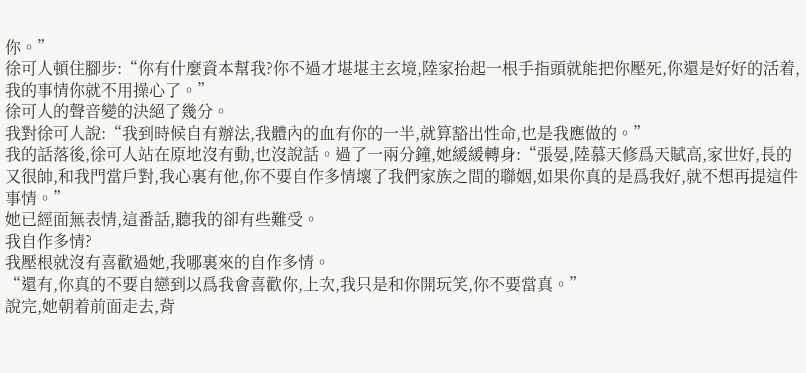你。”
徐可人頓住腳步:“你有什麼資本幫我?你不過才堪堪主玄境,陸家抬起一根手指頭就能把你壓死,你還是好好的活着,我的事情你就不用操心了。”
徐可人的聲音變的決絕了幾分。
我對徐可人說:“我到時候自有辦法,我體內的血有你的一半,就算豁出性命,也是我應做的。”
我的話落後,徐可人站在原地沒有動,也沒說話。過了一兩分鐘,她緩緩轉身:“張晏,陸慕天修爲天賦高,家世好,長的又很帥,和我門當戶對,我心裏有他,你不要自作多情壞了我們家族之間的聯姻,如果你真的是爲我好,就不想再提這件事情。”
她已經面無表情,這番話,聽我的卻有些難受。
我自作多情?
我壓根就沒有喜歡過她,我哪裏來的自作多情。
“還有,你真的不要自戀到以爲我會喜歡你,上次,我只是和你開玩笑,你不要當真。”
說完,她朝着前面走去,背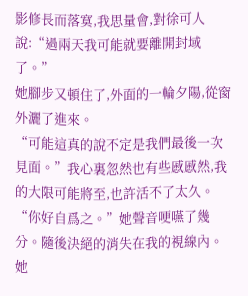影修長而落寞,我思量會,對徐可人說:“過兩天我可能就要離開封域了。”
她腳步又頓住了,外面的一輪夕陽,從窗外灑了進來。
“可能這真的說不定是我們最後一次見面。”我心裏忽然也有些慼慼然,我的大限可能將至,也許活不了太久。
“你好自爲之。”她聲音哽嚥了幾分。隨後決絕的消失在我的視線內。
她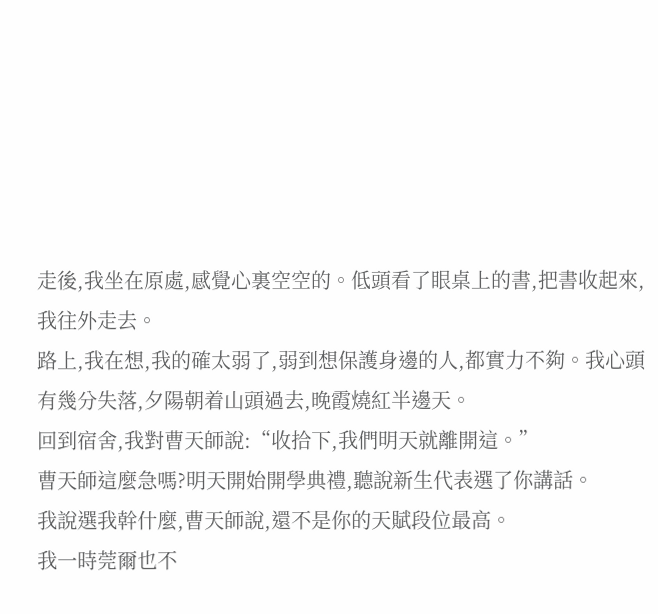走後,我坐在原處,感覺心裏空空的。低頭看了眼桌上的書,把書收起來,我往外走去。
路上,我在想,我的確太弱了,弱到想保護身邊的人,都實力不夠。我心頭有幾分失落,夕陽朝着山頭過去,晚霞燒紅半邊天。
回到宿舍,我對曹天師說:“收拾下,我們明天就離開這。”
曹天師這麼急嗎?明天開始開學典禮,聽說新生代表選了你講話。
我說選我幹什麼,曹天師說,還不是你的天賦段位最高。
我一時莞爾也不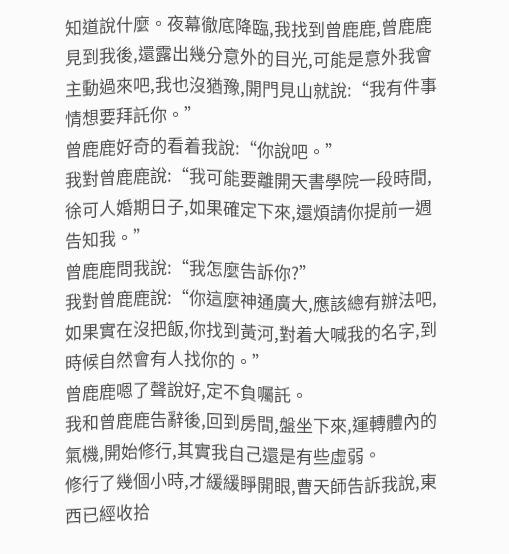知道說什麼。夜幕徹底降臨,我找到曾鹿鹿,曾鹿鹿見到我後,還露出幾分意外的目光,可能是意外我會主動過來吧,我也沒猶豫,開門見山就說:“我有件事情想要拜託你。”
曾鹿鹿好奇的看着我說:“你說吧。”
我對曾鹿鹿說:“我可能要離開天書學院一段時間,徐可人婚期日子,如果確定下來,還煩請你提前一週告知我。”
曾鹿鹿問我說:“我怎麼告訴你?”
我對曾鹿鹿說:“你這麼神通廣大,應該總有辦法吧,如果實在沒把飯,你找到黃河,對着大喊我的名字,到時候自然會有人找你的。”
曾鹿鹿嗯了聲說好,定不負囑託。
我和曾鹿鹿告辭後,回到房間,盤坐下來,運轉體內的氣機,開始修行,其實我自己還是有些虛弱。
修行了幾個小時,才緩緩睜開眼,曹天師告訴我說,東西已經收拾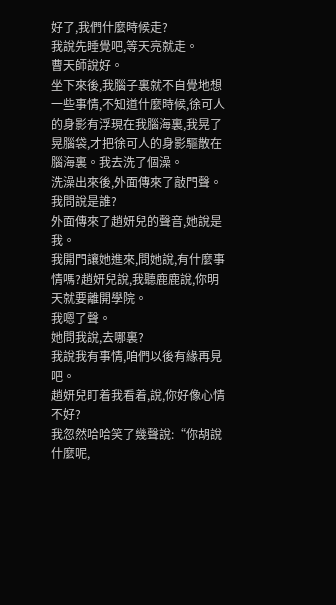好了,我們什麼時候走?
我說先睡覺吧,等天亮就走。
曹天師說好。
坐下來後,我腦子裏就不自覺地想一些事情,不知道什麼時候,徐可人的身影有浮現在我腦海裏,我晃了晃腦袋,才把徐可人的身影驅散在腦海裏。我去洗了個澡。
洗澡出來後,外面傳來了敲門聲。我問說是誰?
外面傳來了趙妍兒的聲音,她說是我。
我開門讓她進來,問她說,有什麼事情嗎?趙妍兒說,我聽鹿鹿說,你明天就要離開學院。
我嗯了聲。
她問我說,去哪裏?
我說我有事情,咱們以後有緣再見吧。
趙妍兒盯着我看着,說,你好像心情不好?
我忽然哈哈笑了幾聲說:“你胡說什麼呢,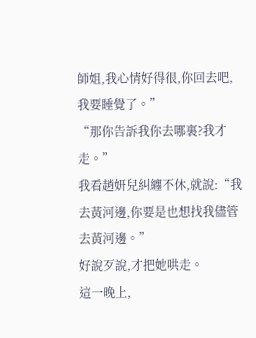師姐,我心情好得很,你回去吧,我要睡覺了。”
“那你告訴我你去哪裏?我才走。”
我看趙妍兒糾纏不休,就說:“我去黃河邊,你要是也想找我儘管去黃河邊。”
好說歹說,才把她哄走。
這一晚上,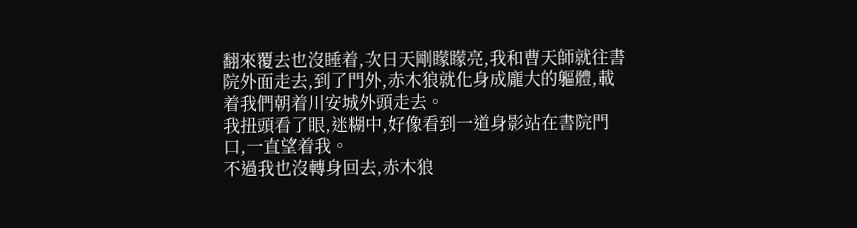翻來覆去也沒睡着,次日天剛矇矇亮,我和曹天師就往書院外面走去,到了門外,赤木狼就化身成龐大的軀體,載着我們朝着川安城外頭走去。
我扭頭看了眼,迷糊中,好像看到一道身影站在書院門口,一直望着我。
不過我也沒轉身回去,赤木狼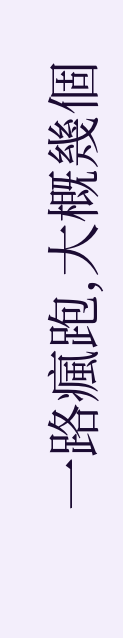一路瘋跑,大概幾個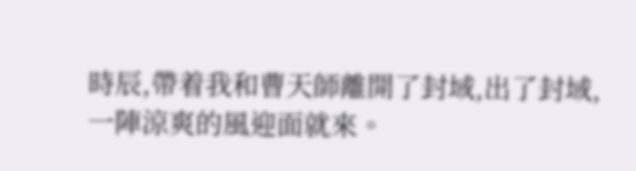時辰,帶着我和曹天師離開了封域,出了封域,一陣涼爽的風迎面就來。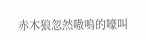赤木狼忽然嗷嗚的嚎叫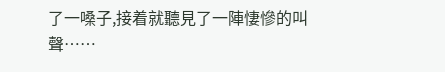了一嗓子,接着就聽見了一陣悽慘的叫聲……